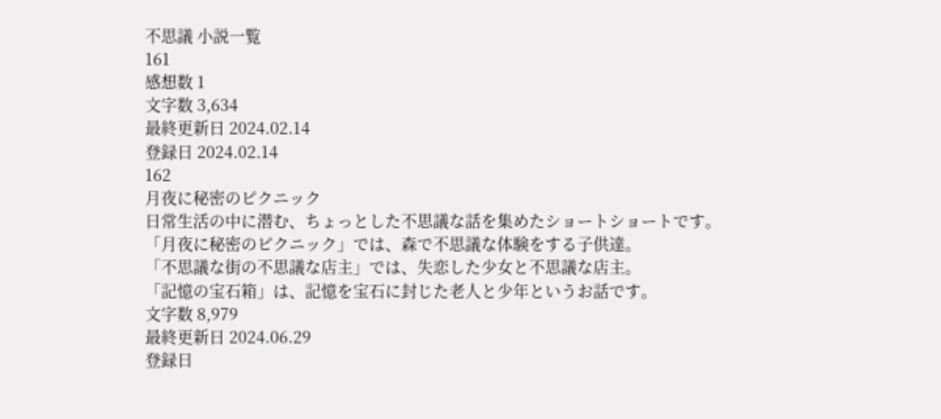不思議 小説一覧
161
感想数 1
文字数 3,634
最終更新日 2024.02.14
登録日 2024.02.14
162
月夜に秘密のピクニック
日常生活の中に潜む、ちょっとした不思議な話を集めたショートショートです。
「月夜に秘密のピクニック」では、森で不思議な体験をする子供達。
「不思議な街の不思議な店主」では、失恋した少女と不思議な店主。
「記憶の宝石箱」は、記憶を宝石に封じた老人と少年というお話です。
文字数 8,979
最終更新日 2024.06.29
登録日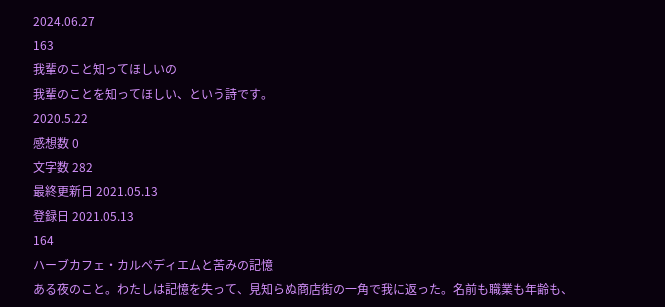2024.06.27
163
我輩のこと知ってほしいの
我輩のことを知ってほしい、という詩です。
2020.5.22
感想数 0
文字数 282
最終更新日 2021.05.13
登録日 2021.05.13
164
ハーブカフェ・カルペディエムと苦みの記憶
ある夜のこと。わたしは記憶を失って、見知らぬ商店街の一角で我に返った。名前も職業も年齢も、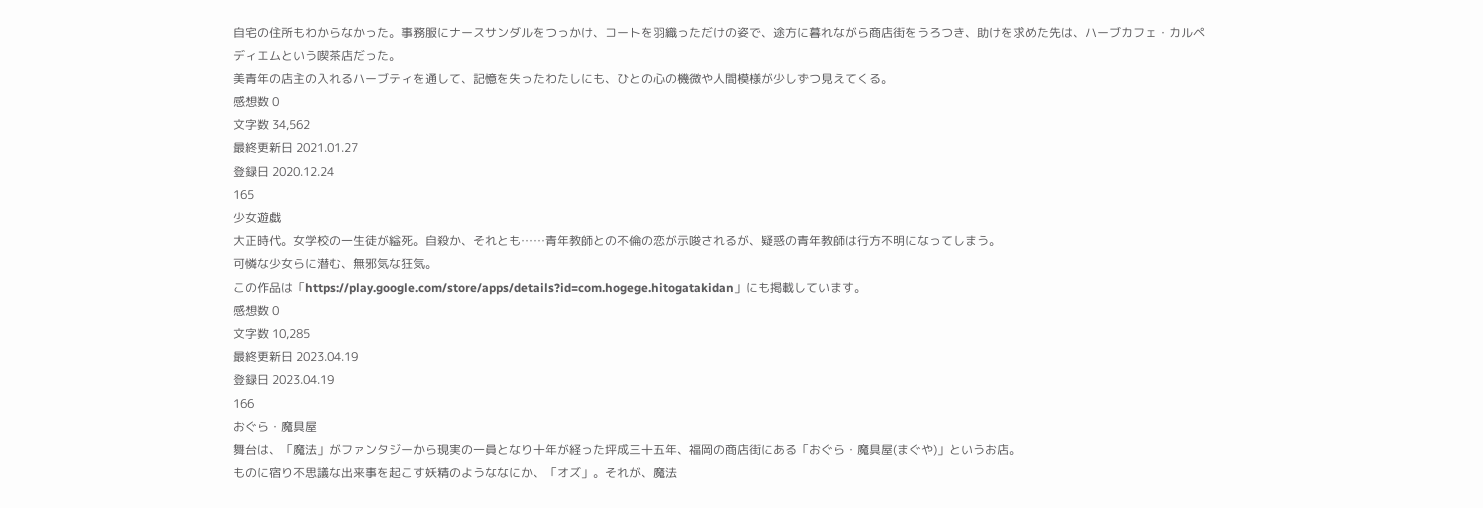自宅の住所もわからなかった。事務服にナースサンダルをつっかけ、コートを羽織っただけの姿で、途方に暮れながら商店街をうろつき、助けを求めた先は、ハーブカフェ・カルペディエムという喫茶店だった。
美青年の店主の入れるハーブティを通して、記憶を失ったわたしにも、ひとの心の機微や人間模様が少しずつ見えてくる。
感想数 0
文字数 34,562
最終更新日 2021.01.27
登録日 2020.12.24
165
少女遊戯
大正時代。女学校の一生徒が縊死。自殺か、それとも……青年教師との不倫の恋が示唆されるが、疑惑の青年教師は行方不明になってしまう。
可憐な少女らに潜む、無邪気な狂気。
この作品は「https://play.google.com/store/apps/details?id=com.hogege.hitogatakidan」にも掲載しています。
感想数 0
文字数 10,285
最終更新日 2023.04.19
登録日 2023.04.19
166
おぐら・魔具屋
舞台は、「魔法」がファンタジーから現実の一員となり十年が経った坪成三十五年、福岡の商店街にある「おぐら・魔具屋(まぐや)」というお店。
ものに宿り不思議な出来事を起こす妖精のようななにか、「オズ」。それが、魔法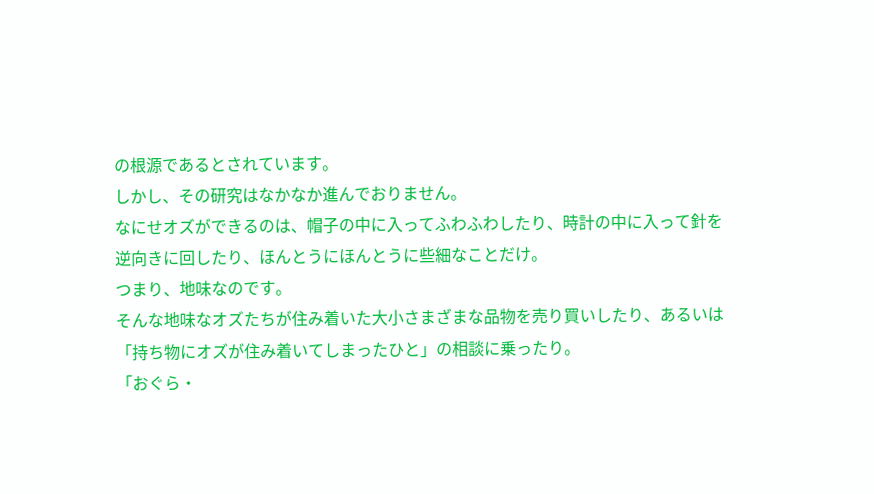の根源であるとされています。
しかし、その研究はなかなか進んでおりません。
なにせオズができるのは、帽子の中に入ってふわふわしたり、時計の中に入って針を逆向きに回したり、ほんとうにほんとうに些細なことだけ。
つまり、地味なのです。
そんな地味なオズたちが住み着いた大小さまざまな品物を売り買いしたり、あるいは「持ち物にオズが住み着いてしまったひと」の相談に乗ったり。
「おぐら・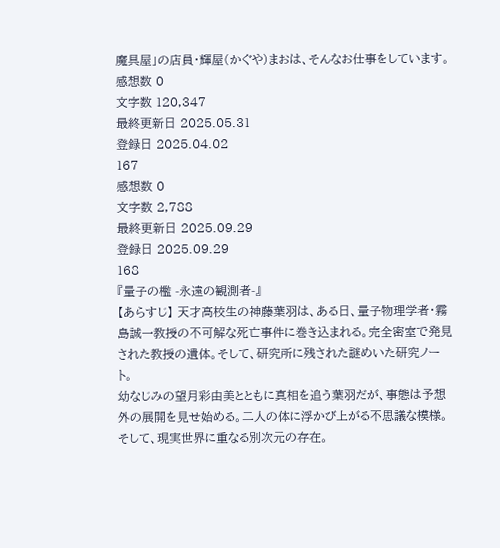魔具屋」の店員・輝屋(かぐや)まおは、そんなお仕事をしています。
感想数 0
文字数 120,347
最終更新日 2025.05.31
登録日 2025.04.02
167
感想数 0
文字数 2,788
最終更新日 2025.09.29
登録日 2025.09.29
168
『量子の檻 -永遠の観測者-』
【あらすじ】 天才高校生の神藤葉羽は、ある日、量子物理学者・霧島誠一教授の不可解な死亡事件に巻き込まれる。完全密室で発見された教授の遺体。そして、研究所に残された謎めいた研究ノート。
幼なじみの望月彩由美とともに真相を追う葉羽だが、事態は予想外の展開を見せ始める。二人の体に浮かび上がる不思議な模様。そして、現実世界に重なる別次元の存在。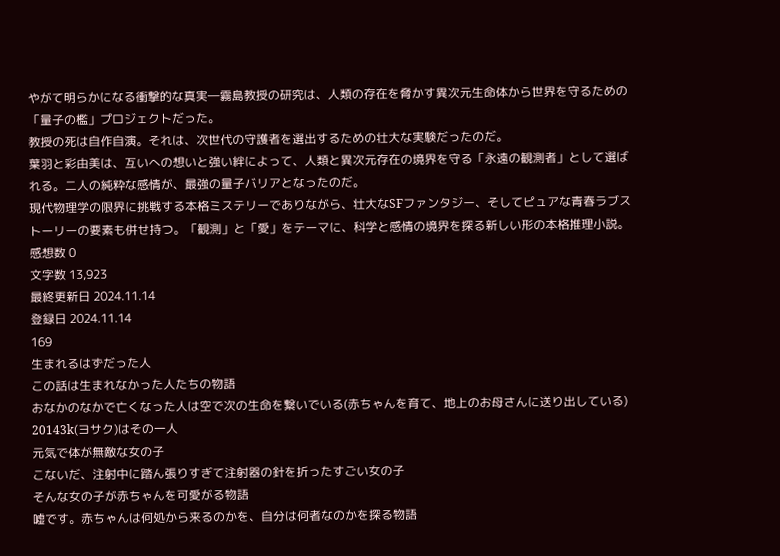やがて明らかになる衝撃的な真実―霧島教授の研究は、人類の存在を脅かす異次元生命体から世界を守るための「量子の檻」プロジェクトだった。
教授の死は自作自演。それは、次世代の守護者を選出するための壮大な実験だったのだ。
葉羽と彩由美は、互いへの想いと強い絆によって、人類と異次元存在の境界を守る「永遠の観測者」として選ばれる。二人の純粋な感情が、最強の量子バリアとなったのだ。
現代物理学の限界に挑戦する本格ミステリーでありながら、壮大なSFファンタジー、そしてピュアな青春ラブストーリーの要素も併せ持つ。「観測」と「愛」をテーマに、科学と感情の境界を探る新しい形の本格推理小説。
感想数 0
文字数 13,923
最終更新日 2024.11.14
登録日 2024.11.14
169
生まれるはずだった人
この話は生まれなかった人たちの物語
おなかのなかで亡くなった人は空で次の生命を繋いでいる(赤ちゃんを育て、地上のお母さんに送り出している)
20143k(ヨサク)はその一人
元気で体が無敵な女の子
こないだ、注射中に踏ん張りすぎて注射器の針を折ったすごい女の子
そんな女の子が赤ちゃんを可愛がる物語
嘘です。赤ちゃんは何処から来るのかを、自分は何者なのかを探る物語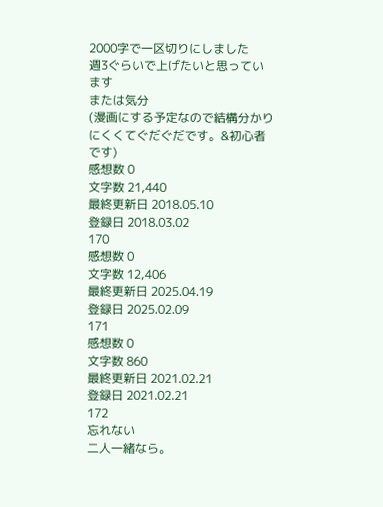2000字で一区切りにしました
週3ぐらいで上げたいと思っています
または気分
(漫画にする予定なので結構分かりにくくてぐだぐだです。&初心者です)
感想数 0
文字数 21,440
最終更新日 2018.05.10
登録日 2018.03.02
170
感想数 0
文字数 12,406
最終更新日 2025.04.19
登録日 2025.02.09
171
感想数 0
文字数 860
最終更新日 2021.02.21
登録日 2021.02.21
172
忘れない
二人一緒なら。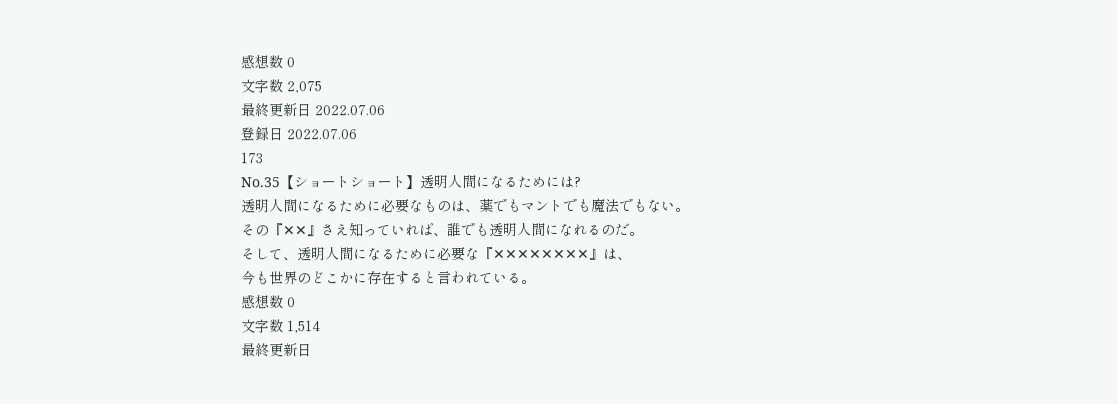感想数 0
文字数 2,075
最終更新日 2022.07.06
登録日 2022.07.06
173
No.35【ショートショート】透明人間になるためには?
透明人間になるために必要なものは、薬でもマントでも魔法でもない。
その『✕✕』さえ知っていれば、誰でも透明人間になれるのだ。
そして、透明人間になるために必要な『✕✕✕✕✕✕✕✕』は、
今も世界のどこかに存在すると言われている。
感想数 0
文字数 1,514
最終更新日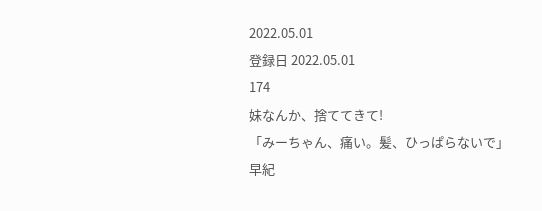2022.05.01
登録日 2022.05.01
174
妹なんか、捨ててきて!
「みーちゃん、痛い。髪、ひっぱらないで」
早紀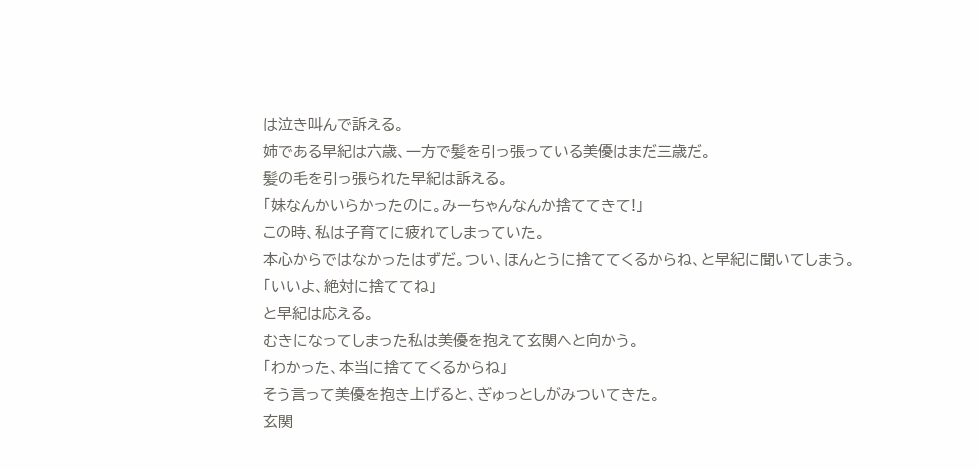は泣き叫んで訴える。
姉である早紀は六歳、一方で髪を引っ張っている美優はまだ三歳だ。
髪の毛を引っ張られた早紀は訴える。
「妹なんかいらかったのに。みーちゃんなんか捨ててきて!」
この時、私は子育てに疲れてしまっていた。
本心からではなかったはずだ。つい、ほんとうに捨ててくるからね、と早紀に聞いてしまう。
「いいよ、絶対に捨ててね」
と早紀は応える。
むきになってしまった私は美優を抱えて玄関へと向かう。
「わかった、本当に捨ててくるからね」
そう言って美優を抱き上げると、ぎゅっとしがみついてきた。
玄関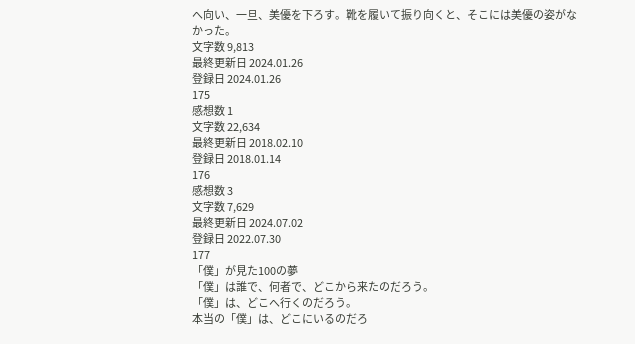へ向い、一旦、美優を下ろす。靴を履いて振り向くと、そこには美優の姿がなかった。
文字数 9,813
最終更新日 2024.01.26
登録日 2024.01.26
175
感想数 1
文字数 22,634
最終更新日 2018.02.10
登録日 2018.01.14
176
感想数 3
文字数 7,629
最終更新日 2024.07.02
登録日 2022.07.30
177
「僕」が見た100の夢
「僕」は誰で、何者で、どこから来たのだろう。
「僕」は、どこへ行くのだろう。
本当の「僕」は、どこにいるのだろ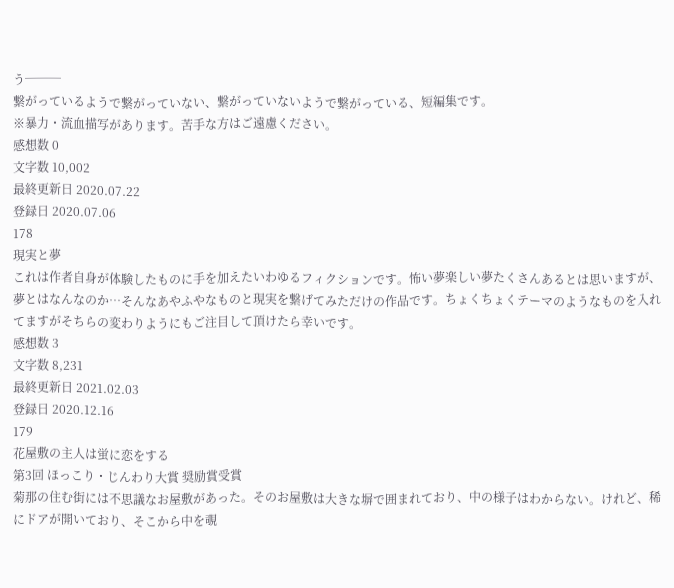う───
繋がっているようで繋がっていない、繋がっていないようで繋がっている、短編集です。
※暴力・流血描写があります。苦手な方はご遠慮ください。
感想数 0
文字数 10,002
最終更新日 2020.07.22
登録日 2020.07.06
178
現実と夢
これは作者自身が体験したものに手を加えたいわゆるフィクションです。怖い夢楽しい夢たくさんあるとは思いますが、夢とはなんなのか…そんなあやふやなものと現実を繋げてみただけの作品です。ちょくちょくテーマのようなものを入れてますがそちらの変わりようにもご注目して頂けたら幸いです。
感想数 3
文字数 8,231
最終更新日 2021.02.03
登録日 2020.12.16
179
花屋敷の主人は蛍に恋をする
第3回 ほっこり・じんわり大賞 奨励賞受賞
菊那の住む街には不思議なお屋敷があった。そのお屋敷は大きな塀で囲まれており、中の様子はわからない。けれど、稀にドアが開いており、そこから中を覗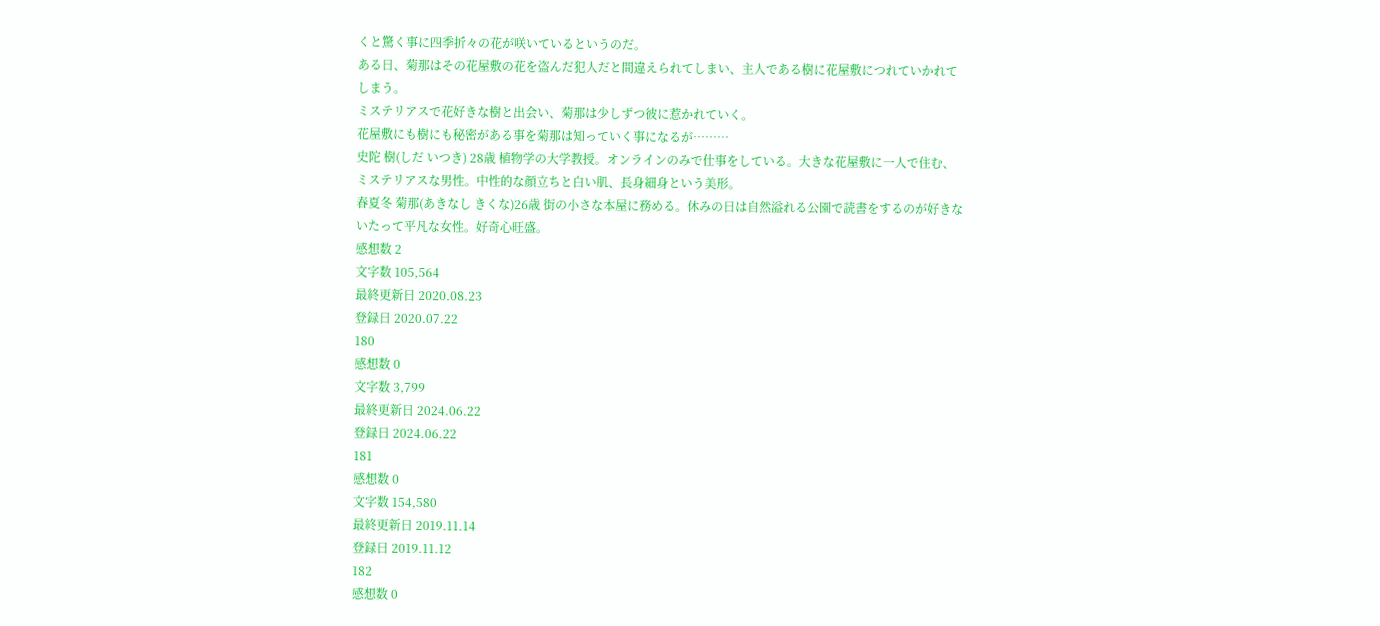くと驚く事に四季折々の花が咲いているというのだ。
ある日、菊那はその花屋敷の花を盗んだ犯人だと間違えられてしまい、主人である樹に花屋敷につれていかれてしまう。
ミステリアスで花好きな樹と出会い、菊那は少しずつ彼に惹かれていく。
花屋敷にも樹にも秘密がある事を菊那は知っていく事になるが………
史陀 樹(しだ いつき) 28歳 植物学の大学教授。オンラインのみで仕事をしている。大きな花屋敷に一人で住む、ミステリアスな男性。中性的な顔立ちと白い肌、長身細身という美形。
春夏冬 菊那(あきなし きくな)26歳 街の小さな本屋に務める。休みの日は自然溢れる公園で読書をするのが好きないたって平凡な女性。好奇心旺盛。
感想数 2
文字数 105,564
最終更新日 2020.08.23
登録日 2020.07.22
180
感想数 0
文字数 3,799
最終更新日 2024.06.22
登録日 2024.06.22
181
感想数 0
文字数 154,580
最終更新日 2019.11.14
登録日 2019.11.12
182
感想数 0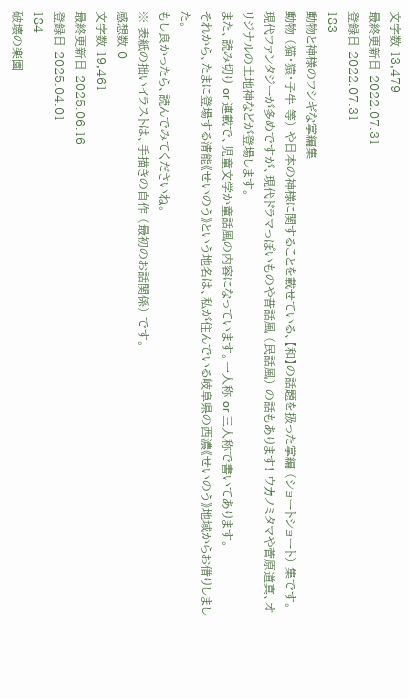文字数 13,479
最終更新日 2022.07.31
登録日 2022.07.31
183
動物と神様のフシギな掌編集
動物 (猫・猿・子牛 等) や日本の神様に関することを載せている、【和】の話題を扱った掌編 (ショートショート) 集です。現代ファンタジーが多めですが、現代ドラマっぽいものや昔話風 (民話風) の話もあります! ウカノミタマや菅原道真、オリジナルの土地神などが登場します。
また、読み切り or 連載で、児童文学か童話風の内容になっています。一人称 or 三人称で書いてあります。
それから、たまに登場する清能《せいのう》という地名は、私が住んでいる岐阜県の西濃《せいのう》地域からお借りしました。
もし良かったら、読んでみてくださいね。
※ 表紙の拙いイラストは、手描きの自作 (最初のお話関係) です。
感想数 0
文字数 19,461
最終更新日 2025.06.16
登録日 2025.04.01
184
破壊の楽園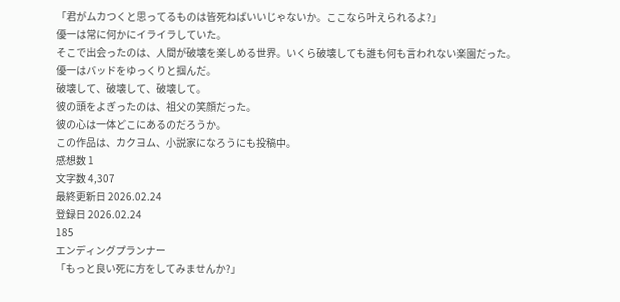「君がムカつくと思ってるものは皆死ねばいいじゃないか。ここなら叶えられるよ?」
優一は常に何かにイライラしていた。
そこで出会ったのは、人間が破壊を楽しめる世界。いくら破壊しても誰も何も言われない楽園だった。
優一はバッドをゆっくりと掴んだ。
破壊して、破壊して、破壊して。
彼の頭をよぎったのは、祖父の笑顔だった。
彼の心は一体どこにあるのだろうか。
この作品は、カクヨム、小説家になろうにも投稿中。
感想数 1
文字数 4,307
最終更新日 2026.02.24
登録日 2026.02.24
185
エンディングプランナー
「もっと良い死に方をしてみませんか?」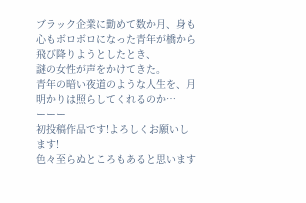ブラック企業に勤めて数か月、身も心もボロボロになった青年が橋から飛び降りようとしたとき、
謎の女性が声をかけてきた。
青年の暗い夜道のような人生を、月明かりは照らしてくれるのか…
ーーー
初投稿作品です!よろしくお願いします!
色々至らぬところもあると思います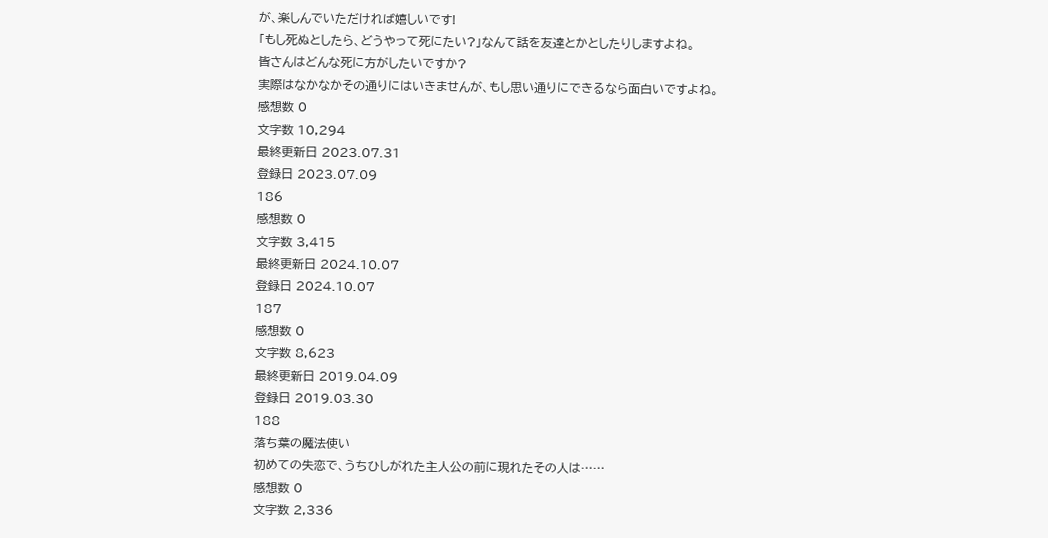が、楽しんでいただければ嬉しいです!
「もし死ぬとしたら、どうやって死にたい?」なんて話を友達とかとしたりしますよね。
皆さんはどんな死に方がしたいですか?
実際はなかなかその通りにはいきませんが、もし思い通りにできるなら面白いですよね。
感想数 0
文字数 10,294
最終更新日 2023.07.31
登録日 2023.07.09
186
感想数 0
文字数 3,415
最終更新日 2024.10.07
登録日 2024.10.07
187
感想数 0
文字数 8,623
最終更新日 2019.04.09
登録日 2019.03.30
188
落ち葉の魔法使い
初めての失恋で、うちひしがれた主人公の前に現れたその人は……
感想数 0
文字数 2,336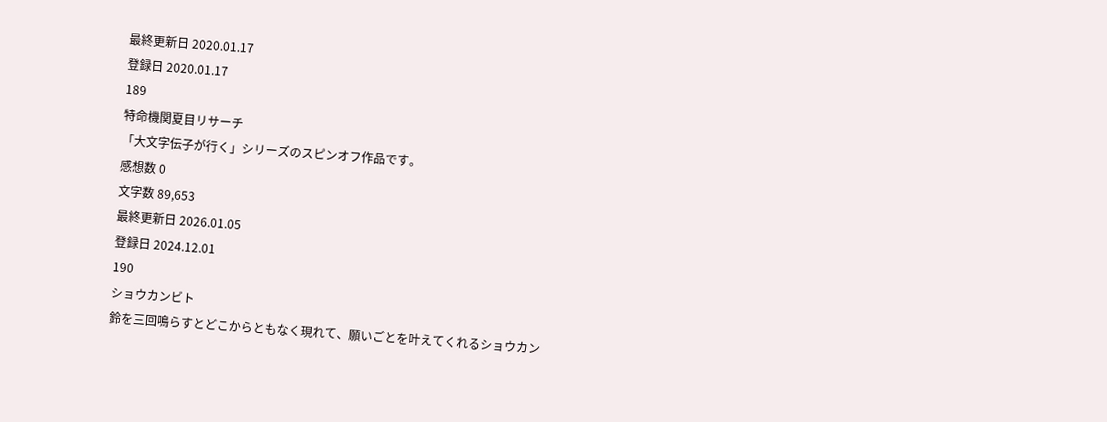最終更新日 2020.01.17
登録日 2020.01.17
189
特命機関夏目リサーチ
「大文字伝子が行く」シリーズのスピンオフ作品です。
感想数 0
文字数 89,653
最終更新日 2026.01.05
登録日 2024.12.01
190
ショウカンビト
鈴を三回鳴らすとどこからともなく現れて、願いごとを叶えてくれるショウカン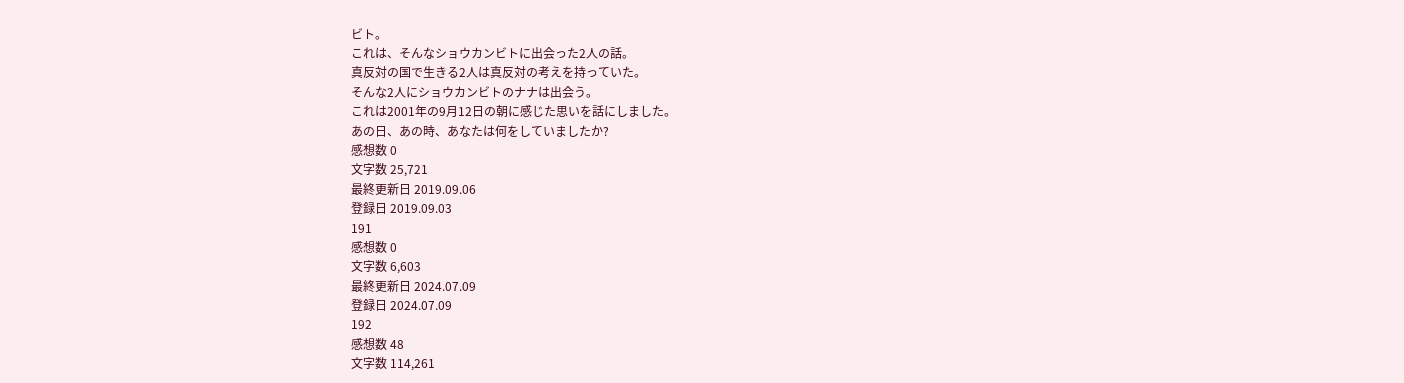ビト。
これは、そんなショウカンビトに出会った2人の話。
真反対の国で生きる2人は真反対の考えを持っていた。
そんな2人にショウカンビトのナナは出会う。
これは2001年の9月12日の朝に感じた思いを話にしました。
あの日、あの時、あなたは何をしていましたか?
感想数 0
文字数 25,721
最終更新日 2019.09.06
登録日 2019.09.03
191
感想数 0
文字数 6,603
最終更新日 2024.07.09
登録日 2024.07.09
192
感想数 48
文字数 114,261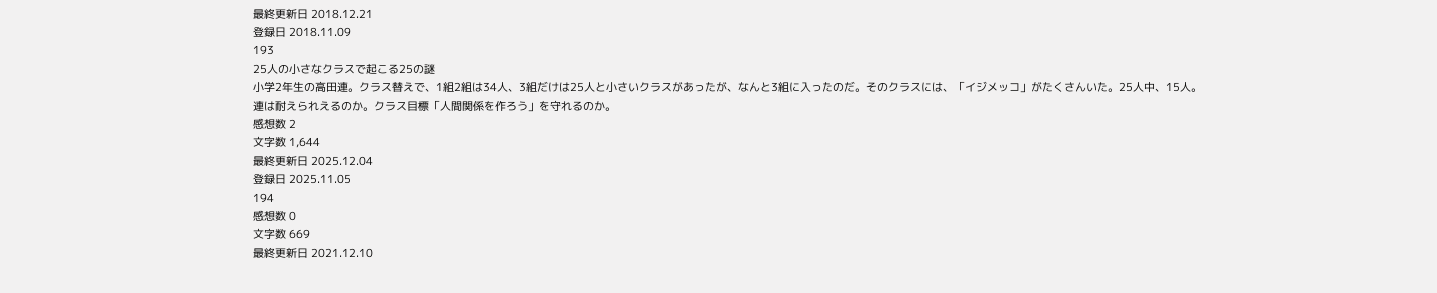最終更新日 2018.12.21
登録日 2018.11.09
193
25人の小さなクラスで起こる25の謎
小学2年生の高田連。クラス替えで、1組2組は34人、3組だけは25人と小さいクラスがあったが、なんと3組に入ったのだ。そのクラスには、「イジメッコ」がたくさんいた。25人中、15人。
連は耐えられえるのか。クラス目標「人間関係を作ろう」を守れるのか。
感想数 2
文字数 1,644
最終更新日 2025.12.04
登録日 2025.11.05
194
感想数 0
文字数 669
最終更新日 2021.12.10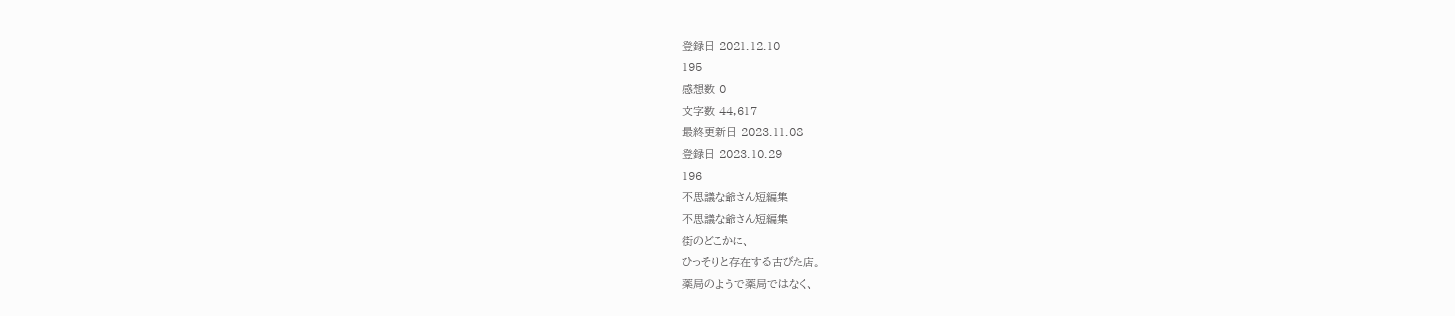登録日 2021.12.10
195
感想数 0
文字数 44,617
最終更新日 2023.11.08
登録日 2023.10.29
196
不思議な爺さん短編集
不思議な爺さん短編集
街のどこかに、
ひっそりと存在する古びた店。
薬局のようで薬局ではなく、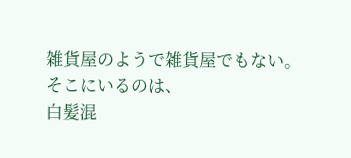雑貨屋のようで雑貨屋でもない。
そこにいるのは、
白髪混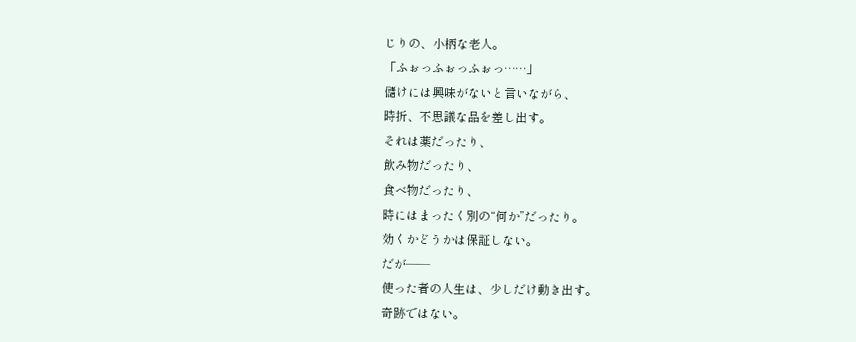じりの、小柄な老人。
「ふぉっふぉっふぉっ……」
儲けには興味がないと言いながら、
時折、不思議な品を差し出す。
それは薬だったり、
飲み物だったり、
食べ物だったり、
時にはまったく別の“何か”だったり。
効くかどうかは保証しない。
だが――
使った者の人生は、少しだけ動き出す。
奇跡ではない。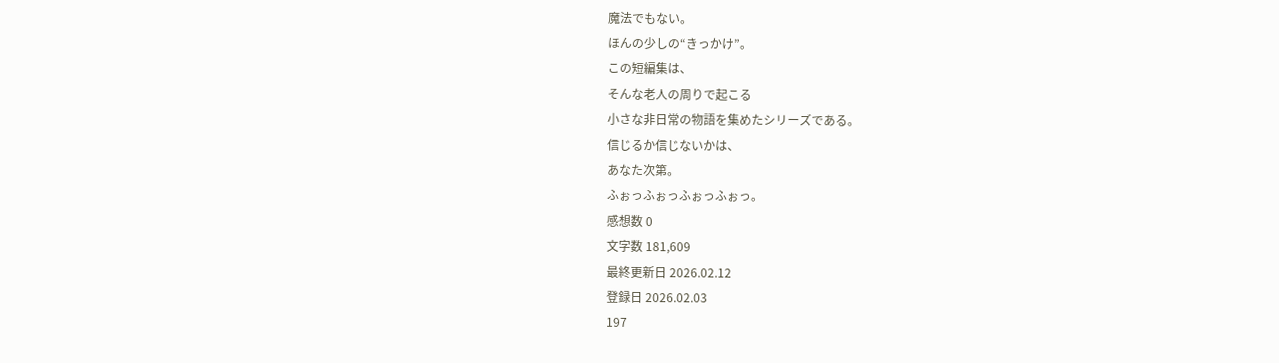魔法でもない。
ほんの少しの“きっかけ”。
この短編集は、
そんな老人の周りで起こる
小さな非日常の物語を集めたシリーズである。
信じるか信じないかは、
あなた次第。
ふぉっふぉっふぉっふぉっ。
感想数 0
文字数 181,609
最終更新日 2026.02.12
登録日 2026.02.03
197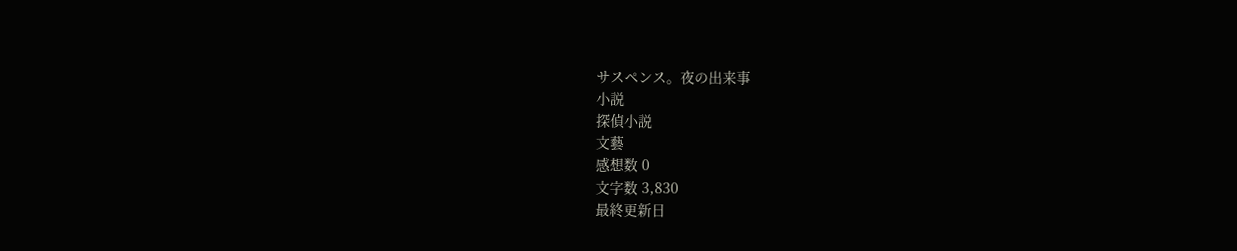サスペンス。夜の出来事
小説
探偵小説
文藝
感想数 0
文字数 3,830
最終更新日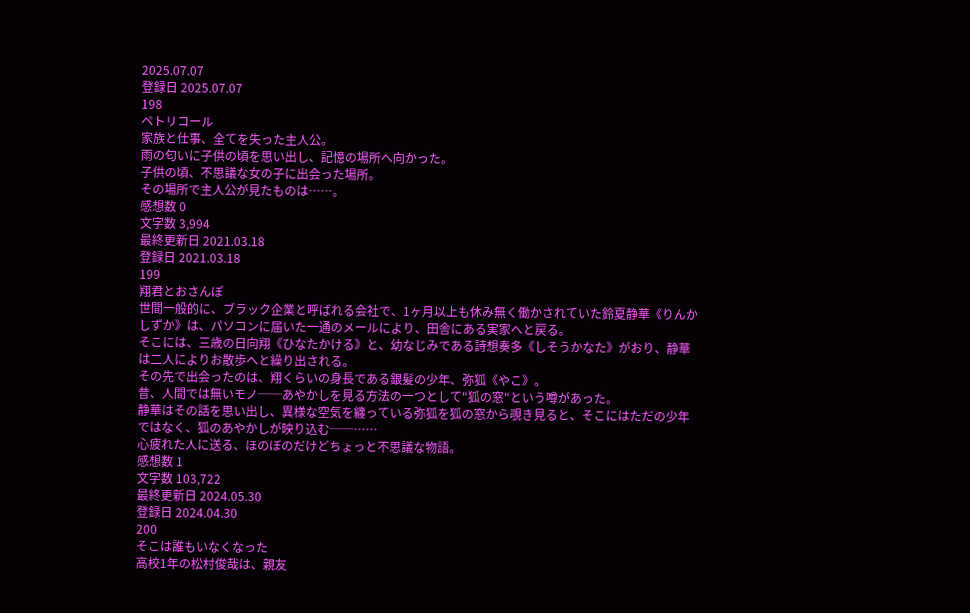2025.07.07
登録日 2025.07.07
198
ペトリコール
家族と仕事、全てを失った主人公。
雨の匂いに子供の頃を思い出し、記憶の場所へ向かった。
子供の頃、不思議な女の子に出会った場所。
その場所で主人公が見たものは……。
感想数 0
文字数 3,994
最終更新日 2021.03.18
登録日 2021.03.18
199
翔君とおさんぽ
世間一般的に、ブラック企業と呼ばれる会社で、1ヶ月以上も休み無く働かされていた鈴夏静華《りんかしずか》は、パソコンに届いた一通のメールにより、田舎にある実家へと戻る。
そこには、三歳の日向翔《ひなたかける》と、幼なじみである詩想奏多《しそうかなた》がおり、静華は二人によりお散歩へと繰り出される。
その先で出会ったのは、翔くらいの身長である銀髪の少年、弥狐《やこ》。
昔、人間では無いモノ──あやかしを見る方法の一つとして"狐の窓"という噂があった。
静華はその話を思い出し、異様な空気を纏っている弥狐を狐の窓から覗き見ると、そこにはただの少年ではなく、狐のあやかしが映り込む──……
心疲れた人に送る、ほのぼのだけどちょっと不思議な物語。
感想数 1
文字数 103,722
最終更新日 2024.05.30
登録日 2024.04.30
200
そこは誰もいなくなった
高校1年の松村俊哉は、親友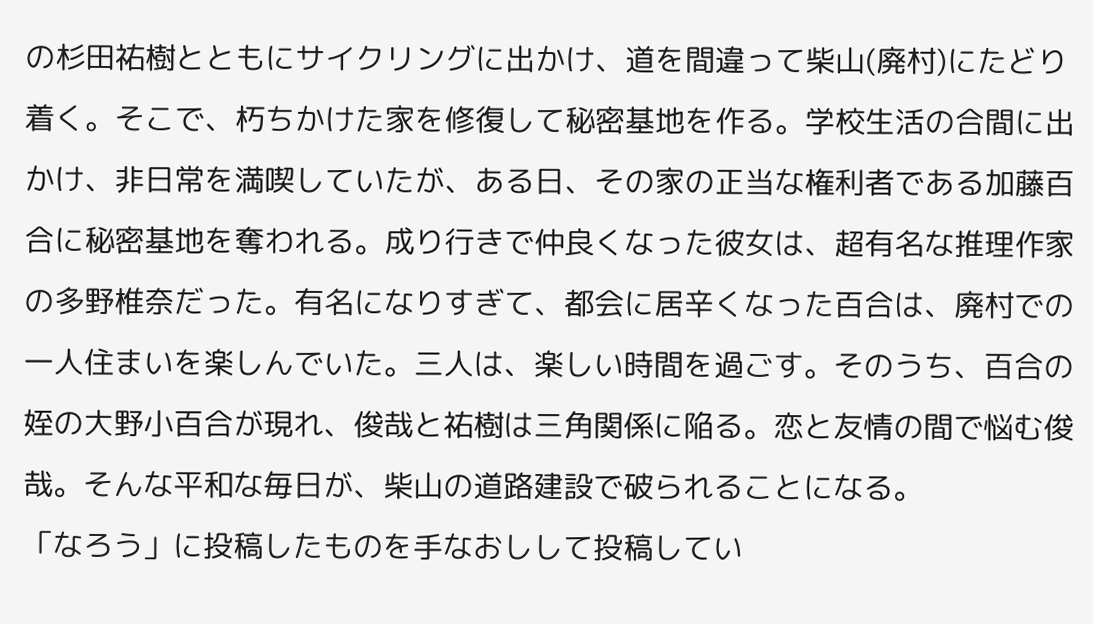の杉田祐樹とともにサイクリングに出かけ、道を間違って柴山(廃村)にたどり着く。そこで、朽ちかけた家を修復して秘密基地を作る。学校生活の合間に出かけ、非日常を満喫していたが、ある日、その家の正当な権利者である加藤百合に秘密基地を奪われる。成り行きで仲良くなった彼女は、超有名な推理作家の多野椎奈だった。有名になりすぎて、都会に居辛くなった百合は、廃村での一人住まいを楽しんでいた。三人は、楽しい時間を過ごす。そのうち、百合の姪の大野小百合が現れ、俊哉と祐樹は三角関係に陥る。恋と友情の間で悩む俊哉。そんな平和な毎日が、柴山の道路建設で破られることになる。
「なろう」に投稿したものを手なおしして投稿してい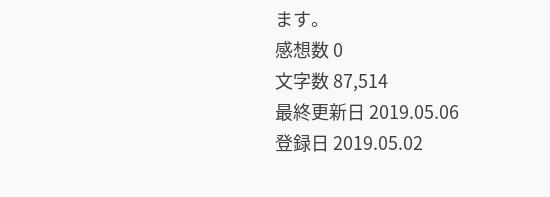ます。
感想数 0
文字数 87,514
最終更新日 2019.05.06
登録日 2019.05.02